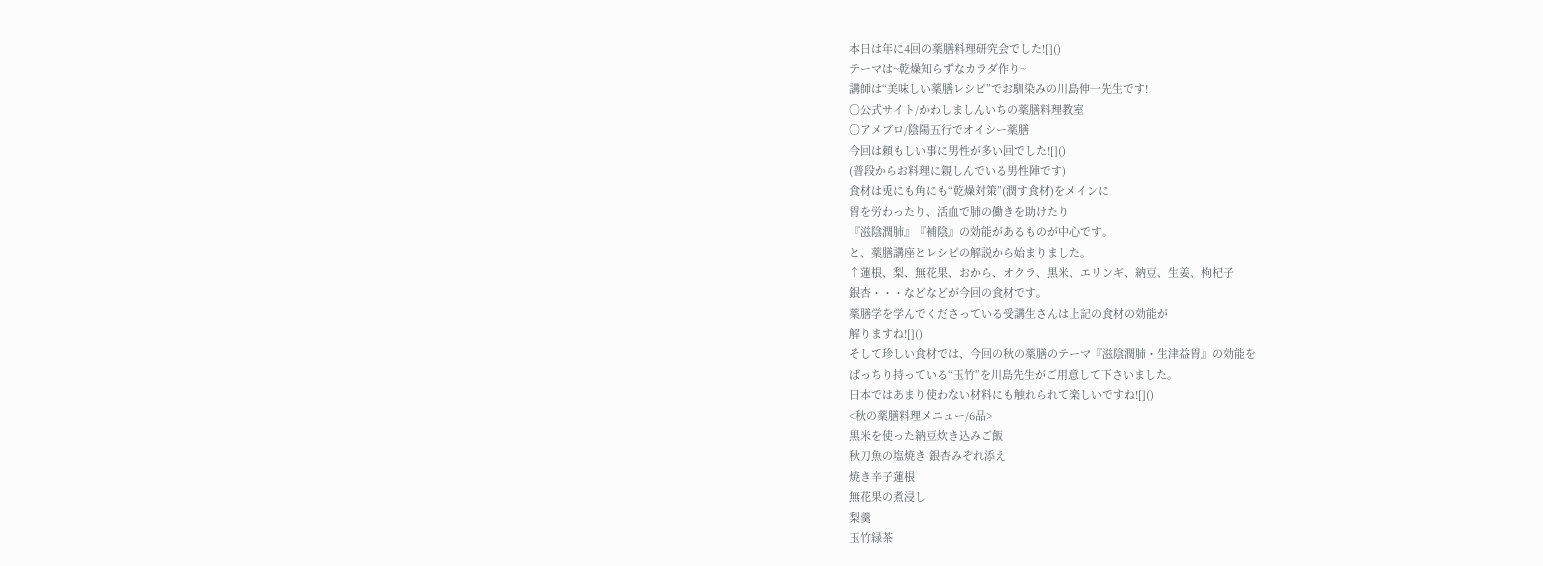本日は年に4回の薬膳料理研究会でした![]()
テーマは~乾燥知らずなカラダ作り~
講師は“美味しい薬膳レシピ”でお馴染みの川島伸一先生です!
○公式サイト/かわしましんいちの薬膳料理教室
○アメブロ/陰陽五行でオイシー薬膳
今回は頼もしい事に男性が多い回でした![]()
(普段からお料理に親しんでいる男性陣です)
食材は兎にも角にも“乾燥対策”(潤す食材)をメインに
胃を労わったり、活血で肺の働きを助けたり
『滋陰潤肺』『補陰』の効能があるものが中心です。
と、薬膳講座とレシピの解説から始まりました。
↑蓮根、梨、無花果、おから、オクラ、黒米、エリンギ、納豆、生姜、枸杞子
銀杏・・・などなどが今回の食材です。
薬膳学を学んでくださっている受講生さんは上記の食材の効能が
解りますね![]()
そして珍しい食材では、今回の秋の薬膳のテーマ『滋陰潤肺・生津益胃』の効能を
ばっちり持っている“玉竹”を川島先生がご用意して下さいました。
日本ではあまり使わない材料にも触れられて楽しいですね![]()
<秋の薬膳料理メニュー/6品>
黒米を使った納豆炊き込みご飯
秋刀魚の塩焼き 銀杏みぞれ添え
焼き辛子蓮根
無花果の煮浸し
梨羹
玉竹緑茶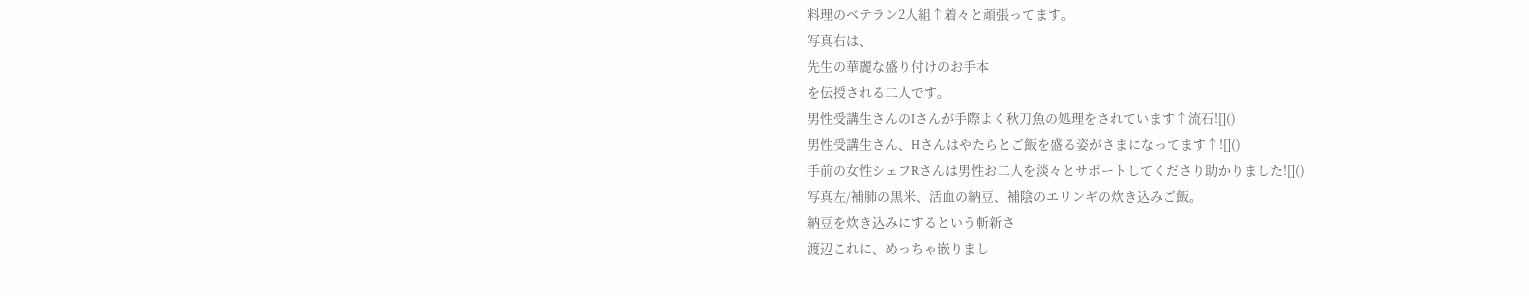料理のベテラン2人組↑着々と頑張ってます。
写真右は、
先生の華麗な盛り付けのお手本
を伝授される二人です。
男性受講生さんのIさんが手際よく秋刀魚の処理をされています↑流石![]()
男性受講生さん、Hさんはやたらとご飯を盛る姿がさまになってます↑![]()
手前の女性シェフRさんは男性お二人を淡々とサポートしてくださり助かりました![]()
写真左/補肺の黒米、活血の納豆、補陰のエリンギの炊き込みご飯。
納豆を炊き込みにするという斬新さ
渡辺これに、めっちゃ嵌りまし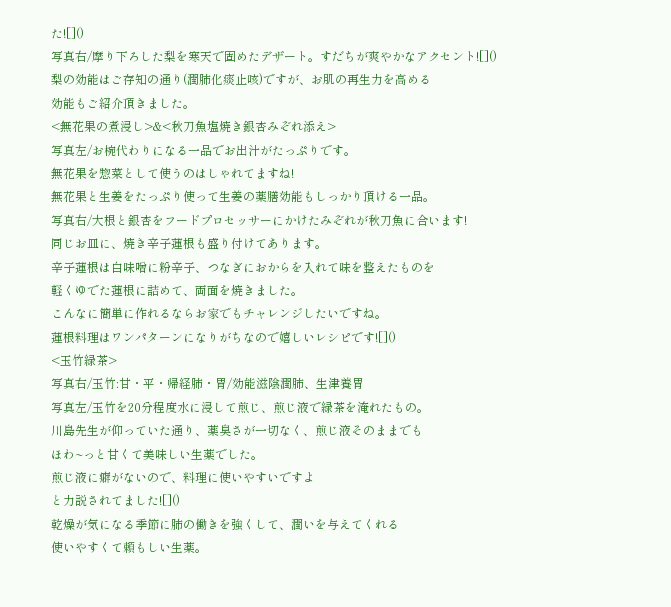た![]()
写真右/摩り下ろした梨を寒天で固めたデザート。すだちが爽やかなアクセント![]()
梨の効能はご存知の通り(潤肺化痰止咳)ですが、お肌の再生力を高める
効能もご紹介頂きました。
<無花果の煮浸し>&<秋刀魚塩焼き銀杏みぞれ添え>
写真左/お椀代わりになる一品でお出汁がたっぷりです。
無花果を惣菜として使うのはしゃれてますね!
無花果と生姜をたっぷり使って生姜の薬膳効能もしっかり頂ける一品。
写真右/大根と銀杏をフードプロセッサーにかけたみぞれが秋刀魚に合います!
同じお皿に、焼き辛子蓮根も盛り付けてあります。
辛子蓮根は白味噌に粉辛子、つなぎにおからを入れて味を整えたものを
軽くゆでた蓮根に詰めて、両面を焼きました。
こんなに簡単に作れるならお家でもチャレンジしたいですね。
蓮根料理はワンパターンになりがちなので嬉しいレシピです![]()
<玉竹緑茶>
写真右/玉竹:甘・平・帰経肺・胃/効能滋陰潤肺、生津養胃
写真左/玉竹を20分程度水に浸して煎じ、煎じ液で緑茶を淹れたもの。
川島先生が仰っていた通り、薬臭さが一切なく、煎じ液そのままでも
ほわ~っと甘くて美味しい生薬でした。
煎じ液に癖がないので、料理に使いやすいですよ
と力説されてました![]()
乾燥が気になる季節に肺の働きを強くして、潤いを与えてくれる
使いやすくて頼もしい生薬。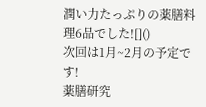潤い力たっぷりの薬膳料理6品でした![]()
次回は1月~2月の予定です!
薬膳研究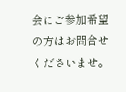会にご参加希望の方はお問合せくださいませ。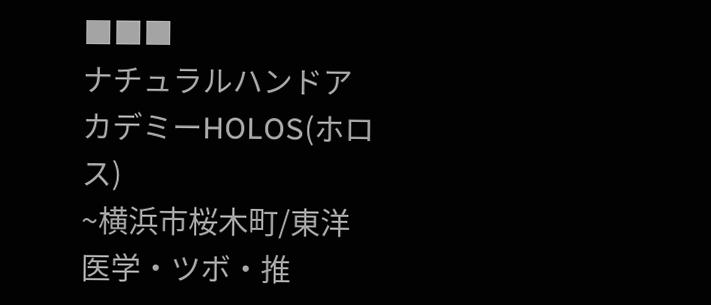■■■
ナチュラルハンドアカデミーHOLOS(ホロス)
~横浜市桜木町/東洋医学・ツボ・推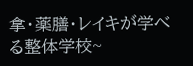拿・薬膳・レイキが学べる整体学校~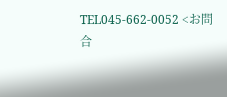TEL045-662-0052 <お問合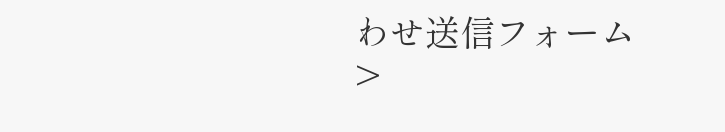わせ送信フォーム
>